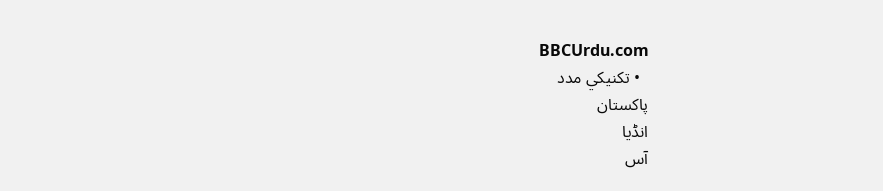BBCUrdu.com
  • تکنيکي مدد
پاکستان
انڈیا
آس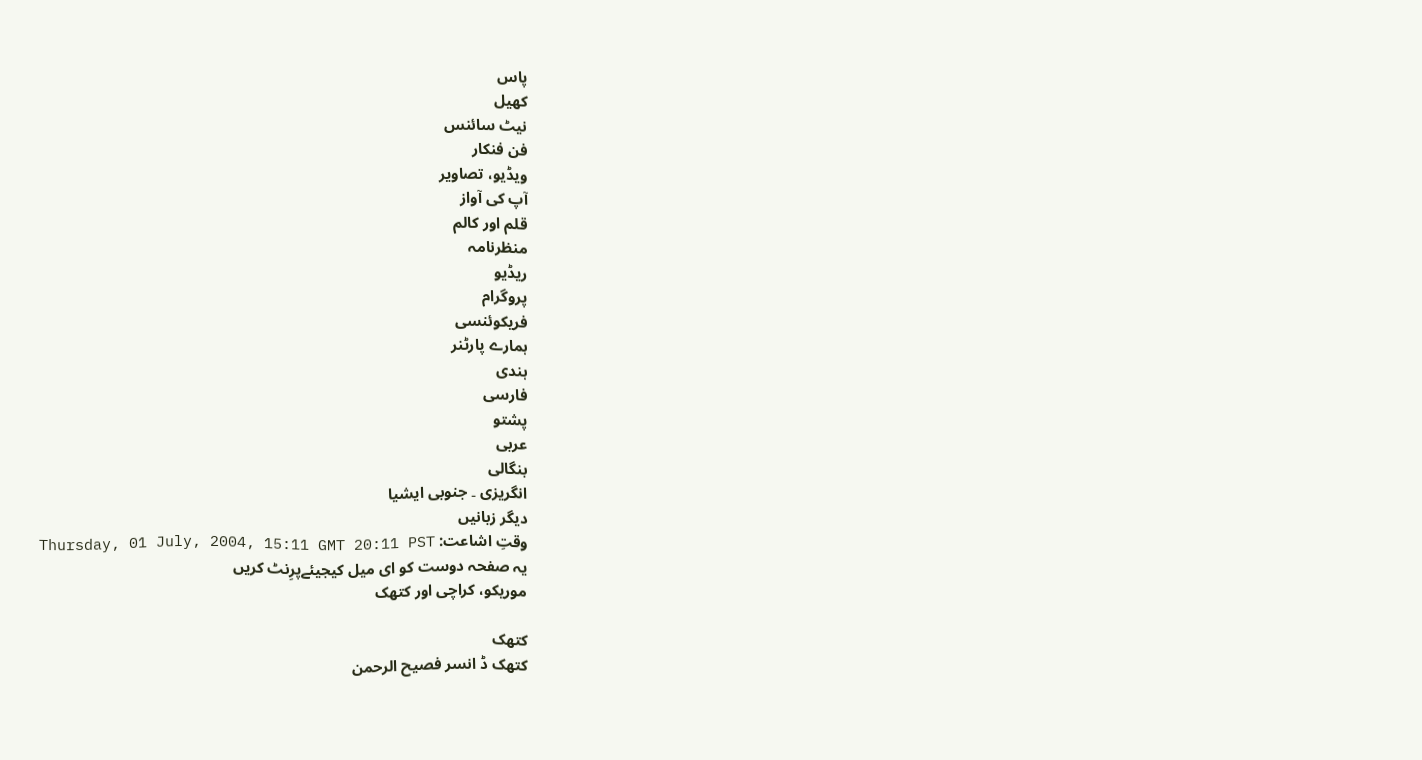پاس
کھیل
نیٹ سائنس
فن فنکار
ویڈیو، تصاویر
آپ کی آواز
قلم اور کالم
منظرنامہ
ریڈیو
پروگرام
فریکوئنسی
ہمارے پارٹنر
ہندی
فارسی
پشتو
عربی
بنگالی
انگریزی ۔ جنوبی ایشیا
دیگر زبانیں
وقتِ اشاعت: Thursday, 01 July, 2004, 15:11 GMT 20:11 PST
یہ صفحہ دوست کو ای میل کیجیئےپرِنٹ کریں
موریکو، کراچی اور کتھک

کتھک
کتھک ڈ انسر فصیح الرحمن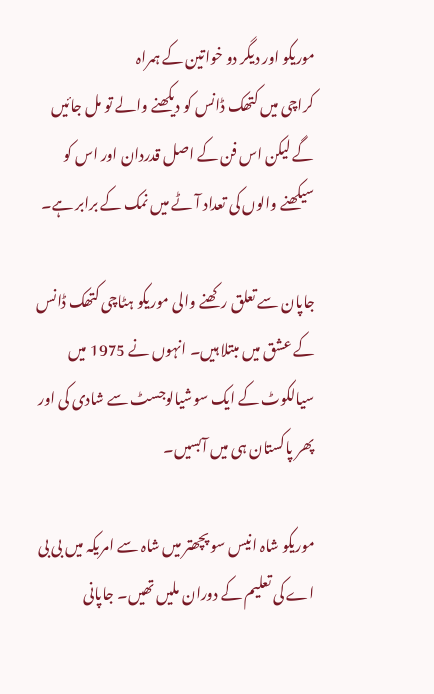موریکو اور دیگر دو خواتین کے ہمراہ
کراچی میں کتھک ڈانس کو دیکھنے والے تو مل جائیں گے لیکن اس فن کے اصل قدردان اور اس کو سیکھنے والوں کی تعداد آٹے میں نمک کے برابر ہے۔

جاپان سے تعلق رکھنے والی موریکو ہٹاچی کتھک ڈانس کے عشق میں مبتلا ہیں۔ انہوں نے 1975 میں سیالکوٹ کے ایک سوشیالوجسٹ سے شادی کی اور پھر پاکستان ہی میں آبسیں۔

موریکو شاہ انیس سو پچھتر میں شاہ سے امریکہ میں بی بی اے کی تعلیم کے دوران ملیں تھیں۔ جاپانی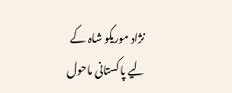نژاد موریکو شاہ کے لیے پاکستانی ماحول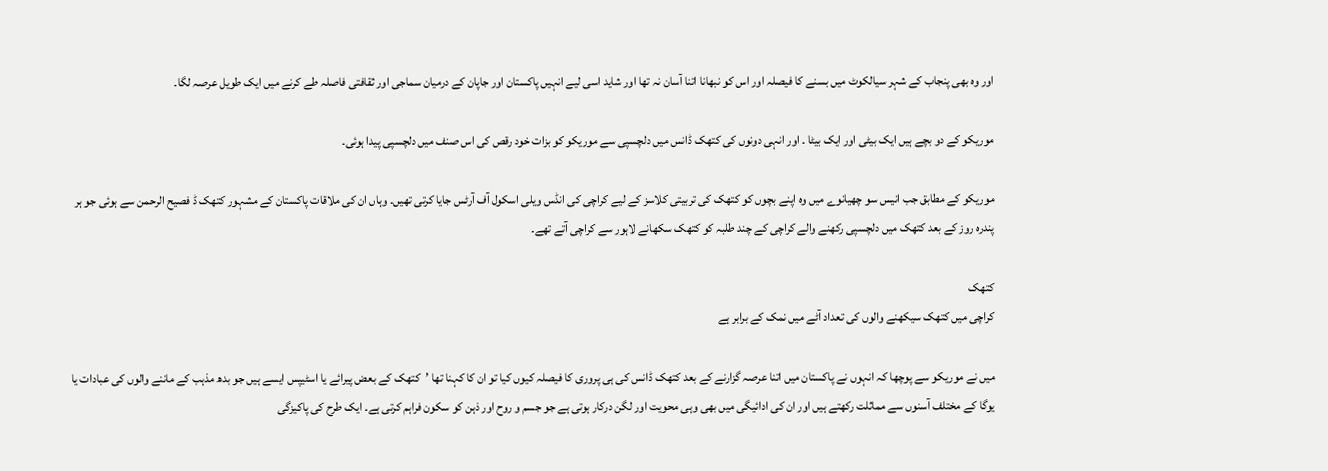اور وہ بھی پنجاب کے شہر سیالکوٹ میں بسنے کا فیصلہ اور اس کو نبھانا اتنا آسان نہ تھا اور شاید اسی لیے انہیں پاکستان اور جاپان کے درمیان سماجی اور ثقافتی فاصلہ طے کرنے میں ایک طویل عرصہ لگا۔

موریکو کے دو بچے ہیں ایک بیٹی اور ایک بیٹا ۔ اور انہی دونوں کی کتھک ڈانس میں دلچسپی سے موریکو کو بزات خود رقص کی اس صنف میں دلچسپی پیدا ہوئی۔

موریکو کے مطابق جب انیس سو چھیانوے میں وہ اپنے بچوں کو کتھک کی تربیتی کلاسز کے لیے کراچی کی انڈس ویلی اسکول آف آرٹس جایا کرتی تھیں۔ وہاں ان کی ملاقات پاکستان کے مشہور کتھک ڈ فصیح الرحمن سے ہوئی جو ہر پندرہ روز کے بعد کتھک میں دلچسپی رکھنے والے کراچی کے چند طلبہ کو کتھک سکھانے لاہور سے کراچی آتے تھے۔

کتھک
کراچی میں کتھک سیکھنے والوں کی تعداد آٹے میں نمک کے برابر ہے

میں نے موریکو سے پوچھا کہ انہوں نے پاکستان میں اتنا عرصہ گزارنے کے بعد کتھک ڈانس کی ہی پروری کا فیصلہ کیوں کیا تو ان کا کہنا تھا ’کتھک کے بعض پیرائے یا اسٹیپس ایسے ہیں جو بدھ مذہب کے ماننے والوں کی عبادات یا یوگا کے مختلف آسنوں سے مماثلت رکھتے ہیں اور ان کی ادائیگی میں بھی وہی محویت اور لگن درکار ہوتی ہے جو جسم و روح اور ذہن کو سکون فراہم کرتی ہے۔ ایک طرح کی پاکیزگی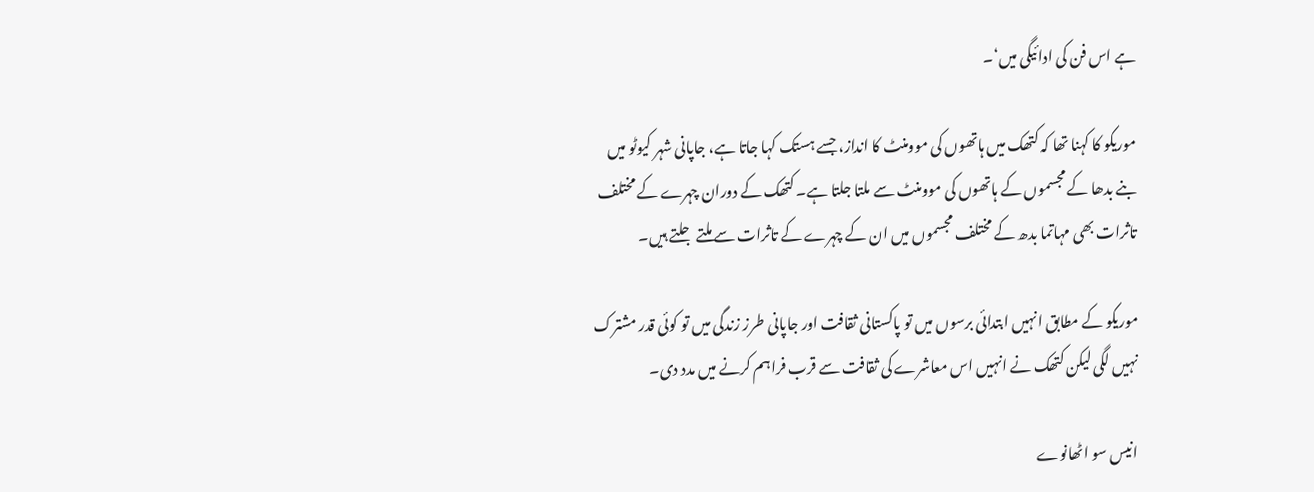ہے اس فن کی ادائیگی میں‘۔

موریکو کا کہنا تھا کہ کتھک میں ہاتھوں کی موومنٹ کا انداز، جسے ہستک کہا جاتا ہے، جاپانی شہر کیوٹو میں بنے بدھا کے مجسموں کے ہاتھوں کی موومنٹ سے ملتا جلتا ہے۔ کتھک کے دوران چہرے کے مختلف تاثرات بھی مہاتما بدھ کے مختلف مجسموں میں ان کے چہرے کے تاثرات سے ملتے جلتے ہیں۔

موریکو کے مطابق انہیں ابتدائی برسوں میں تو پاکستانی ثقافت اور جاپانی طرز زندگی میں تو کوئی قدر مشترک نہیں لگی لیکن کتھک نے انہیں اس معاشرے کی ثقافت سے قرب فراہم کرنے میں مدد دی۔

انیس سو اٹھانوے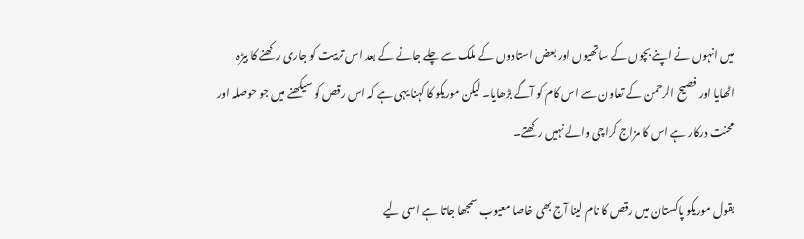میں انہوں نے اپنے بچوں کے ساتھیوں اور بعض استادوں کے ملک سے چلے جانے کے بعد اس تربیت کو جاری رکھنے کا بیڑہ اٹھایا اور فصیح الرحمن کے تعاون سے اس کام کو آگے بڑھایا۔ لیکن موریکو کا کہنا یہی ہے کہ اس رقص کو سیکھنے میں جو حوصلہ اور محنت درکار ہے اس کا مزاج کراچی والے نہیں رکھتے۔

بقول موریکو پاکستان میں رقص کا نام لینا آج بھی خاصا معیوب سمجھا جاتا ہے اسی لیے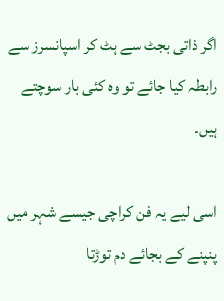اگر ذاتی بجٹ سے ہٹ کر اسپانسرز سے رابطہ کیا جائے تو وہ کئی بار سوچتے ہیں۔

اسی لیے یہ فن کراچی جیسے شہر میں پنپنے کے بجائے دم توڑتا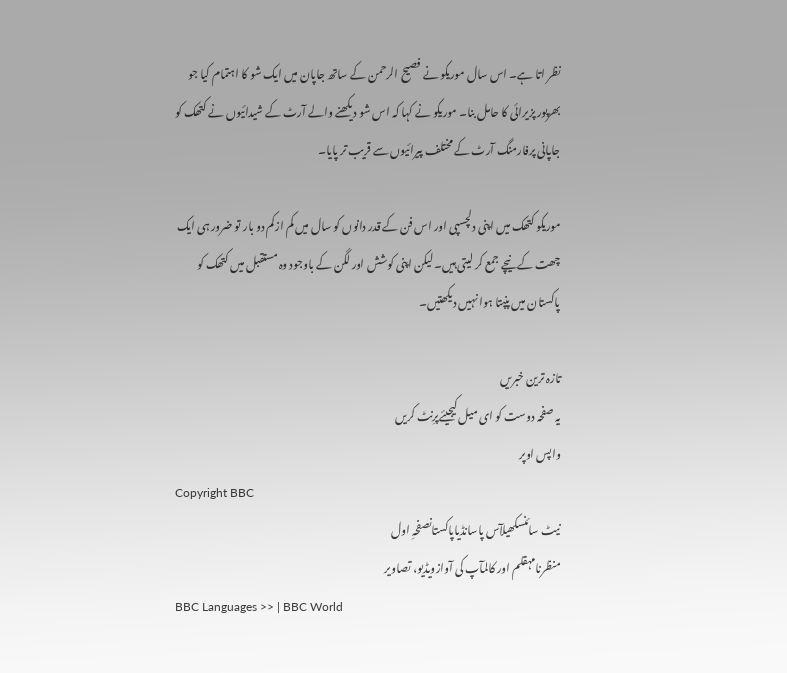نظر اتا ہے۔ اس سال موریکو نے فصیح الرحمن کے ساتھ جاپان میں ایک شو کا اہتمام کیا جو بھرپور پزیرائی کا حامل بنا۔ موریکو نے کہا کہ اس شو دیکھنے والے آرٹ کے شیدائیوں نے کتھک کو جاپانی پرفارمنگ آرٹ کے مختلف پیرائیوں سے قریب تر پایا۔

موریکو کتھک میں اپنی دلچسپی اور اس فن کے قدر دانوں کو سال میں کم ازکم دو بار تو ضرور ہی ایک چھت کے نیچے جمع کر لیتی ہیں۔ لیکن اپنی کوشش اور لگن کے باوجود وہ مستقبل میں کتھک کو پاکستان میں پنپتا ہوا نہیں دیکھتیں۔

تازہ ترین خبریں
یہ صفحہ دوست کو ای میل کیجیئےپرِنٹ کریں
واپس اوپر
Copyright BBC
نیٹ سائنسکھیلآس پاسانڈیاپاکستانصفحہِ اول
منظرنامہقلم اور کالمآپ کی آوازویڈیو، تصاویر
BBC Languages >> | BBC World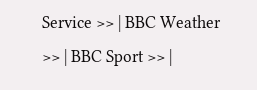Service >> | BBC Weather >> | BBC Sport >> |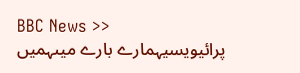BBC News >>
پرائیویسیہمارے بارے میںہمیں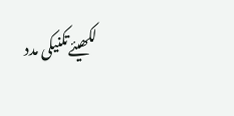لکھیئےتکنیکی مدد